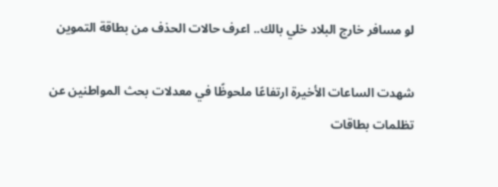لو مسافر خارج البلاد خلي بالك.. اعرف حالات الحذف من بطاقة التموين

شهدت الساعات الأخيرة ارتفاعًا ملحوظًا في معدلات بحث المواطنين عن تظلمات بطاقات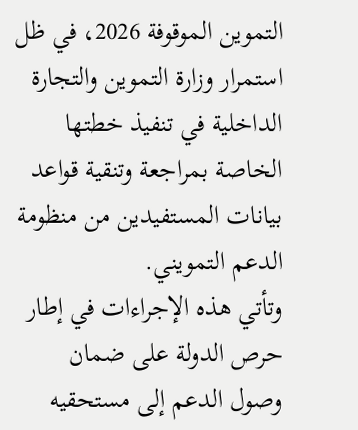التموين الموقوفة 2026، في ظل استمرار وزارة التموين والتجارة الداخلية في تنفيذ خطتها الخاصة بمراجعة وتنقية قواعد بيانات المستفيدين من منظومة الدعم التمويني.
وتأتي هذه الإجراءات في إطار حرص الدولة على ضمان وصول الدعم إلى مستحقيه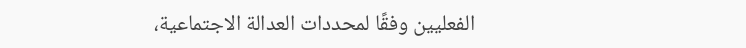الفعليين وفقًا لمحددات العدالة الاجتماعية،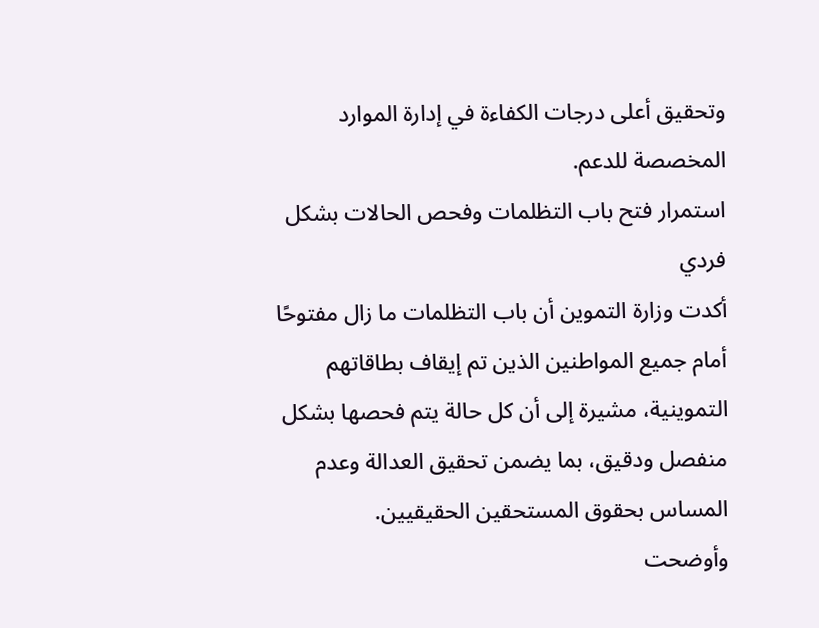وتحقيق أعلى درجات الكفاءة في إدارة الموارد المخصصة للدعم.
استمرار فتح باب التظلمات وفحص الحالات بشكل فردي
أكدت وزارة التموين أن باب التظلمات ما زال مفتوحًا أمام جميع المواطنين الذين تم إيقاف بطاقاتهم التموينية، مشيرة إلى أن كل حالة يتم فحصها بشكل منفصل ودقيق، بما يضمن تحقيق العدالة وعدم المساس بحقوق المستحقين الحقيقيين.
وأوضحت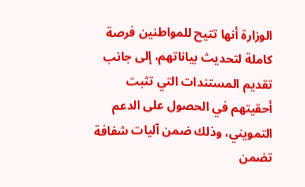الوزارة أنها تتيح للمواطنين فرصة كاملة لتحديث بياناتهم، إلى جانب تقديم المستندات التي تثبت أحقيتهم في الحصول على الدعم التمويني، وذلك ضمن آليات شفافة تضمن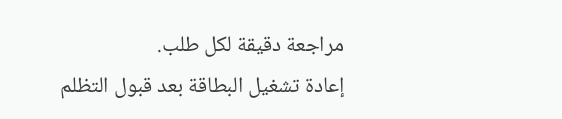مراجعة دقيقة لكل طلب.
إعادة تشغيل البطاقة بعد قبول التظلم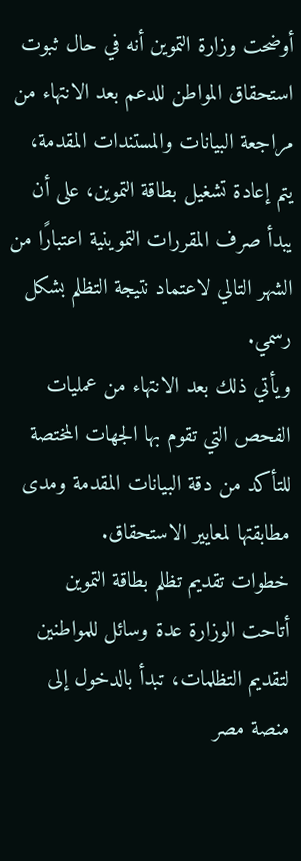أوضحت وزارة التموين أنه في حال ثبوت استحقاق المواطن للدعم بعد الانتهاء من مراجعة البيانات والمستندات المقدمة، يتم إعادة تشغيل بطاقة التموين، على أن يبدأ صرف المقررات التموينية اعتبارًا من الشهر التالي لاعتماد نتيجة التظلم بشكل رسمي.
ويأتي ذلك بعد الانتهاء من عمليات الفحص التي تقوم بها الجهات المختصة للتأكد من دقة البيانات المقدمة ومدى مطابقتها لمعايير الاستحقاق.
خطوات تقديم تظلم بطاقة التموين
أتاحت الوزارة عدة وسائل للمواطنين لتقديم التظلمات، تبدأ بالدخول إلى منصة مصر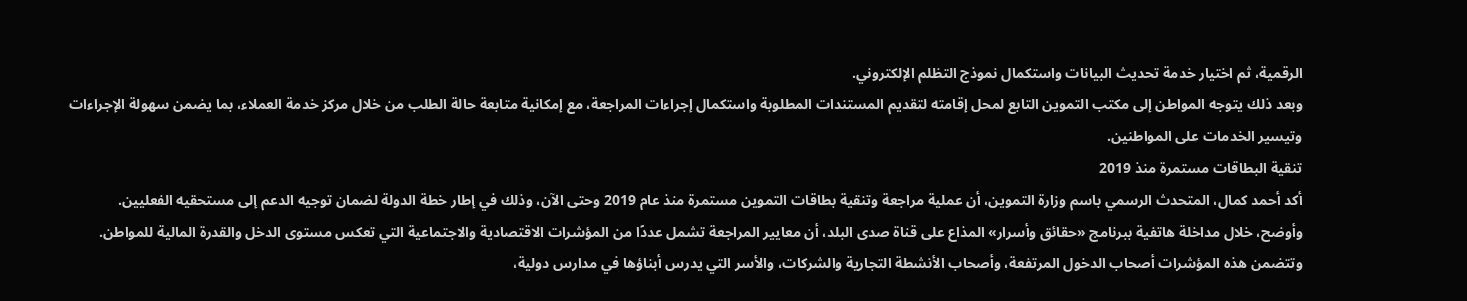الرقمية، ثم اختيار خدمة تحديث البيانات واستكمال نموذج التظلم الإلكتروني.
وبعد ذلك يتوجه المواطن إلى مكتب التموين التابع لمحل إقامته لتقديم المستندات المطلوبة واستكمال إجراءات المراجعة، مع إمكانية متابعة حالة الطلب من خلال مركز خدمة العملاء، بما يضمن سهولة الإجراءات وتيسير الخدمات على المواطنين.
تنقية البطاقات مستمرة منذ 2019
أكد أحمد كمال، المتحدث الرسمي باسم وزارة التموين، أن عملية مراجعة وتنقية بطاقات التموين مستمرة منذ عام 2019 وحتى الآن، وذلك في إطار خطة الدولة لضمان توجيه الدعم إلى مستحقيه الفعليين.
وأوضح، خلال مداخلة هاتفية ببرنامج «حقائق وأسرار» المذاع على قناة صدى البلد، أن معايير المراجعة تشمل عددًا من المؤشرات الاقتصادية والاجتماعية التي تعكس مستوى الدخل والقدرة المالية للمواطن.
وتتضمن هذه المؤشرات أصحاب الدخول المرتفعة، وأصحاب الأنشطة التجارية والشركات، والأسر التي يدرس أبناؤها في مدارس دولية،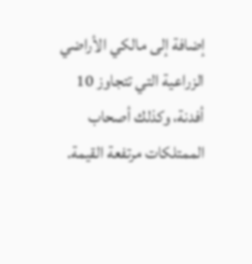إضافة إلى مالكي الأراضي الزراعية التي تتجاوز 10 أفدنة، وكذلك أصحاب الممتلكات مرتفعة القيمة.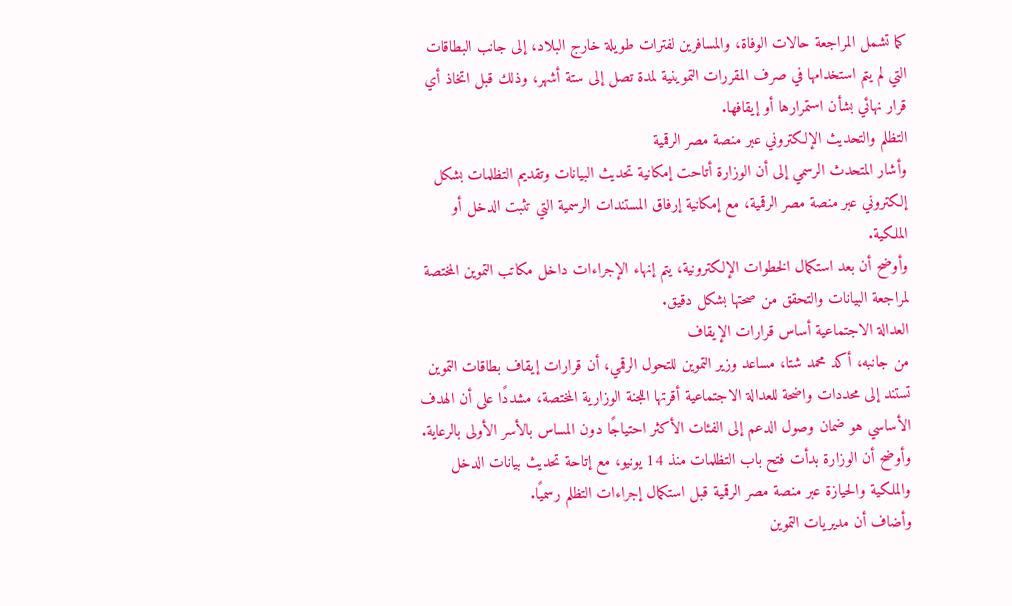كما تشمل المراجعة حالات الوفاة، والمسافرين لفترات طويلة خارج البلاد، إلى جانب البطاقات التي لم يتم استخدامها في صرف المقررات التموينية لمدة تصل إلى ستة أشهر، وذلك قبل اتخاذ أي قرار نهائي بشأن استمرارها أو إيقافها.
التظلم والتحديث الإلكتروني عبر منصة مصر الرقمية
وأشار المتحدث الرسمي إلى أن الوزارة أتاحت إمكانية تحديث البيانات وتقديم التظلمات بشكل إلكتروني عبر منصة مصر الرقمية، مع إمكانية إرفاق المستندات الرسمية التي تثبت الدخل أو الملكية.
وأوضح أن بعد استكمال الخطوات الإلكترونية، يتم إنهاء الإجراءات داخل مكاتب التموين المختصة لمراجعة البيانات والتحقق من صحتها بشكل دقيق.
العدالة الاجتماعية أساس قرارات الإيقاف
من جانبه، أكد محمد شتا، مساعد وزير التموين للتحول الرقمي، أن قرارات إيقاف بطاقات التموين تستند إلى محددات واضحة للعدالة الاجتماعية أقرتها اللجنة الوزارية المختصة، مشددًا على أن الهدف الأساسي هو ضمان وصول الدعم إلى الفئات الأكثر احتياجًا دون المساس بالأسر الأولى بالرعاية.
وأوضح أن الوزارة بدأت فتح باب التظلمات منذ 14 يونيو، مع إتاحة تحديث بيانات الدخل والملكية والحيازة عبر منصة مصر الرقمية قبل استكمال إجراءات التظلم رسميًا.
وأضاف أن مديريات التموين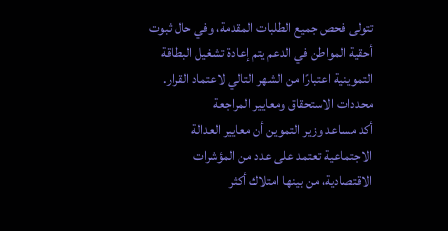تتولى فحص جميع الطلبات المقدمة، وفي حال ثبوت أحقية المواطن في الدعم يتم إعادة تشغيل البطاقة التموينية اعتبارًا من الشهر التالي لاعتماد القرار.
محددات الاستحقاق ومعايير المراجعة
أكد مساعد وزير التموين أن معايير العدالة الاجتماعية تعتمد على عدد من المؤشرات الاقتصادية، من بينها امتلاك أكثر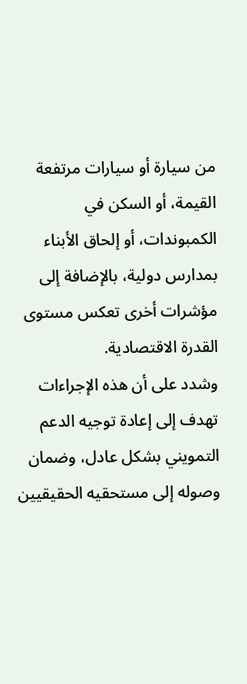من سيارة أو سيارات مرتفعة القيمة، أو السكن في الكمبوندات، أو إلحاق الأبناء بمدارس دولية، بالإضافة إلى مؤشرات أخرى تعكس مستوى القدرة الاقتصادية.
وشدد على أن هذه الإجراءات تهدف إلى إعادة توجيه الدعم التمويني بشكل عادل، وضمان وصوله إلى مستحقيه الحقيقيين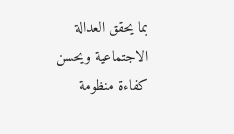بما يحقق العدالة الاجتماعية ويحسن كفاءة منظومة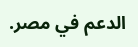الدعم في مصر.